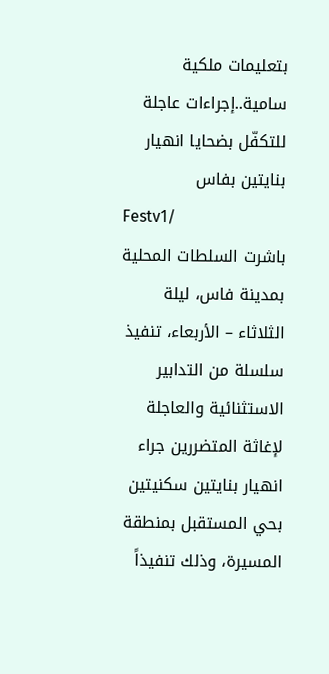بتعليمات ملكية سامية..إجراءات عاجلة للتكفّل بضحايا انهيار بنايتين بفاس
Festv1/
باشرت السلطات المحلية بمدينة فاس، ليلة الثلاثاء – الأربعاء، تنفيذ سلسلة من التدابير الاستثنائية والعاجلة لإغاثة المتضررين جراء انهيار بنايتين سكنيتين بحي المستقبل بمنطقة المسيرة، وذلك تنفيذاً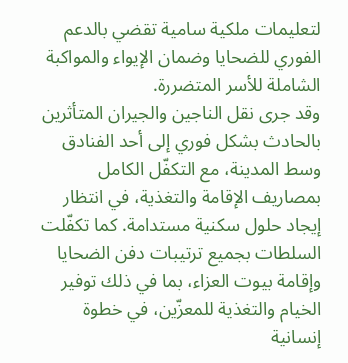لتعليمات ملكية سامية تقضي بالدعم الفوري للضحايا وضمان الإيواء والمواكبة الشاملة للأسر المتضررة.
وقد جرى نقل الناجين والجيران المتأثرين بالحادث بشكل فوري إلى أحد الفنادق وسط المدينة، مع التكفّل الكامل بمصاريف الإقامة والتغذية، في انتظار إيجاد حلول سكنية مستدامة. كما تكفّلت السلطات بجميع ترتيبات دفن الضحايا وإقامة بيوت العزاء، بما في ذلك توفير الخيام والتغذية للمعزّين، في خطوة إنسانية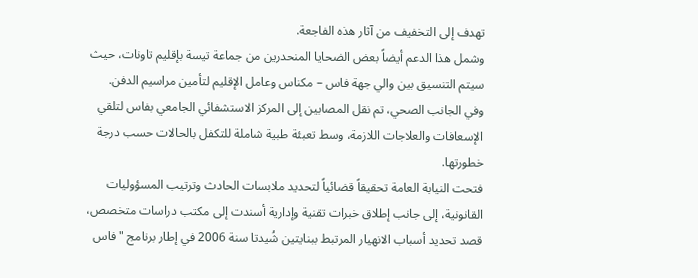تهدف إلى التخفيف من آثار هذه الفاجعة.
وشمل هذا الدعم أيضاً بعض الضحايا المنحدرين من جماعة تيسة بإقليم تاونات، حيث سيتم التنسيق بين والي جهة فاس – مكناس وعامل الإقليم لتأمين مراسيم الدفن.
وفي الجانب الصحي، تم نقل المصابين إلى المركز الاستشفائي الجامعي بفاس لتلقي الإسعافات والعلاجات اللازمة، وسط تعبئة طبية شاملة للتكفل بالحالات حسب درجة خطورتها.
فتحت النيابة العامة تحقيقاً قضائياً لتحديد ملابسات الحادث وترتيب المسؤوليات القانونية، إلى جانب إطلاق خبرات تقنية وإدارية أسندت إلى مكتب دراسات متخصص، قصد تحديد أسباب الانهيار المرتبط ببنايتين شُيدتا سنة 2006 في إطار برنامج "فاس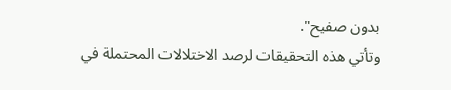بدون صفيح".
وتأتي هذه التحقيقات لرصد الاختلالات المحتملة في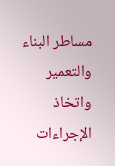مساطر البناء والتعمير واتخاذ الإجراءات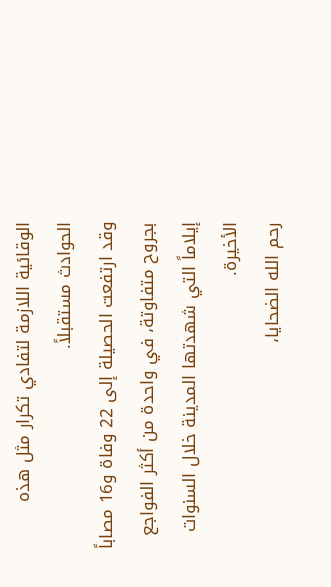الوقائية اللازمة لتفادي تكرار مثل هذه الحوادث مستقبلاً.
وقد ارتفعت الحصيلة إلى 22 وفاة و16 مصاباً بجروح متفاوتة، في واحدة من أكثر الفواجع إيلاماً التي شهدتها المدينة خلال السنوات الأخيرة.
رحم الله الضحايا،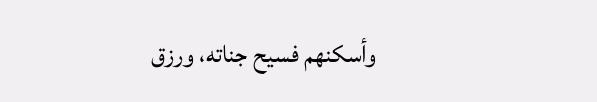وأسكنهم فسيح جناته، ورزق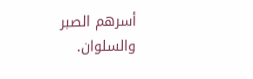أسرهم الصبر والسلوان.